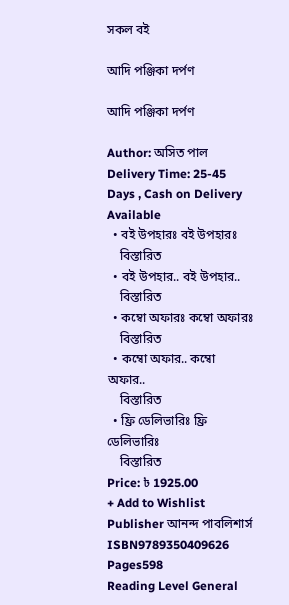সকল বই

আদি পঞ্জিকা দর্পণ

আদি পঞ্জিকা দর্পণ

Author: অসিত পাল
Delivery Time: 25-45 Days , Cash on Delivery Available
  • বই উপহারঃ বই উপহারঃ
    বিস্তারিত
  • বই উপহার.. বই উপহার..
    বিস্তারিত
  • কম্বো অফারঃ কম্বো অফারঃ
    বিস্তারিত
  • কম্বো অফার.. কম্বো অফার..
    বিস্তারিত
  • ফ্রি ডেলিভারিঃ ফ্রি ডেলিভারিঃ
    বিস্তারিত
Price: ৳ 1925.00
+ Add to Wishlist
Publisher আনন্দ পাবলিশার্স
ISBN9789350409626
Pages598
Reading Level General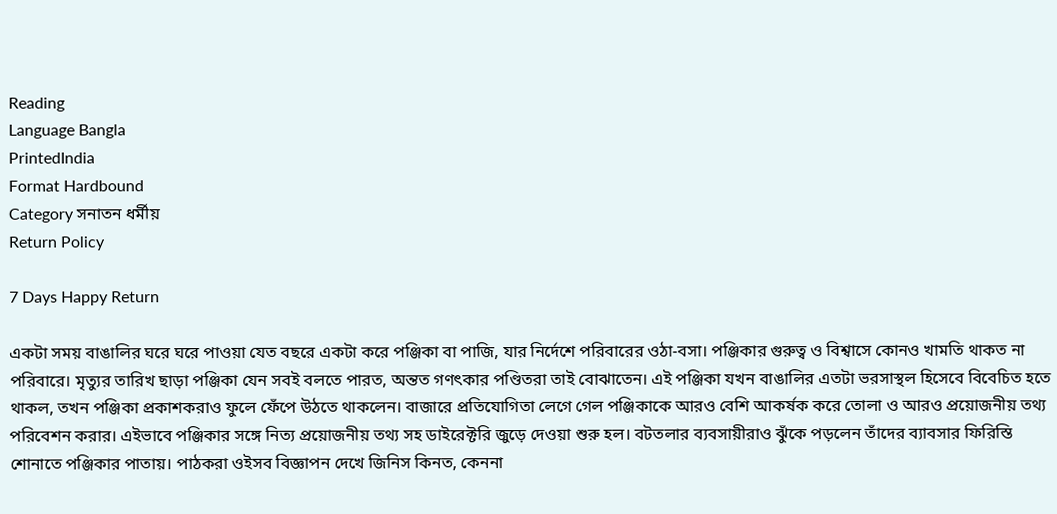Reading
Language Bangla
PrintedIndia
Format Hardbound
Category সনাতন ধর্মীয়
Return Policy

7 Days Happy Return

একটা সময় বাঙালির ঘরে ঘরে পাওয়া যেত বছরে একটা করে পঞ্জিকা বা পাজি, যার নির্দেশে পরিবারের ওঠা-বসা। পঞ্জিকার গুরুত্ব ও বিশ্বাসে কোনও খামতি থাকত না পরিবারে। মৃত্যুর তারিখ ছাড়া পঞ্জিকা যেন সবই বলতে পারত, অন্তত গণৎকার পণ্ডিতরা তাই বোঝাতেন। এই পঞ্জিকা যখন বাঙালির এতটা ভরসাস্থল হিসেবে বিবেচিত হতে থাকল, তখন পঞ্জিকা প্রকাশকরাও ফুলে ফেঁপে উঠতে থাকলেন। বাজারে প্রতিযোগিতা লেগে গেল পঞ্জিকাকে আরও বেশি আকর্ষক করে তোলা ও আরও প্রয়োজনীয় তথ্য পরিবেশন করার। এইভাবে পঞ্জিকার সঙ্গে নিত্য প্রয়োজনীয় তথ্য সহ ডাইরেক্টরি জুড়ে দেওয়া শুরু হল। বটতলার ব্যবসায়ীরাও ঝুঁকে পড়লেন তাঁদের ব্যাবসার ফিরিস্তি শোনাতে পঞ্জিকার পাতায়। পাঠকরা ওইসব বিজ্ঞাপন দেখে জিনিস কিনত, কেননা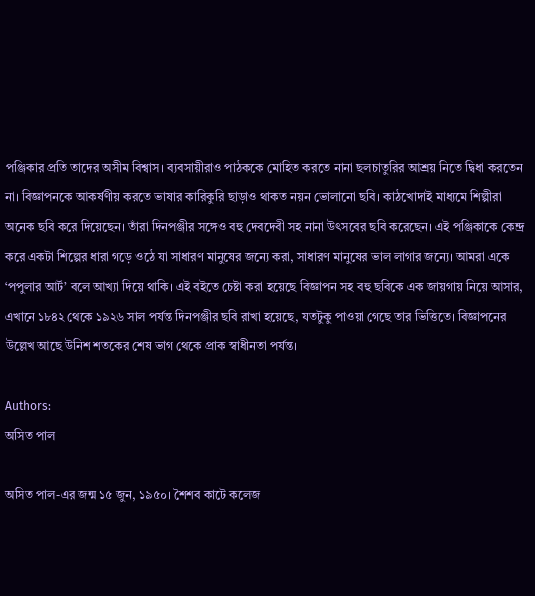পঞ্জিকার প্রতি তাদের অসীম বিশ্বাস। ব্যবসায়ীরাও পাঠককে মোহিত করতে নানা ছলচাতুরির আশ্রয় নিতে দ্বিধা করতেন না। বিজ্ঞাপনকে আকর্ষণীয় করতে ভাষার কারিকুরি ছাড়াও থাকত নয়ন ভোলানো ছবি। কাঠখোদাই মাধ্যমে শিল্পীরা অনেক ছবি করে দিয়েছেন। তাঁরা দিনপঞ্জীর সঙ্গেও বহু দেবদেবী সহ নানা উৎসবের ছবি করেছেন। এই পঞ্জিকাকে কেন্দ্র করে একটা শিল্পের ধারা গড়ে ওঠে যা সাধারণ মানুষের জন্যে করা, সাধারণ মানুষের ভাল লাগার জন্যে। আমরা একে ‘পপুলার আর্ট’ বলে আখ্যা দিয়ে থাকি। এই বইতে চেষ্টা করা হয়েছে বিজ্ঞাপন সহ বহু ছবিকে এক জায়গায় নিয়ে আসার, এখানে ১৮৪২ থেকে ১৯২৬ সাল পর্যন্ত দিনপঞ্জীর ছবি রাখা হয়েছে, যতটুকু পাওয়া গেছে তার ভিত্তিতে। বিজ্ঞাপনের উল্লেখ আছে উনিশ শতকের শেষ ভাগ থেকে প্রাক স্বাধীনতা পর্যন্ত।

Authors:
অসিত পাল

অসিত পাল-এর জন্ম ১৫ জুন, ১৯৫০। শৈশব কাটে কলেজ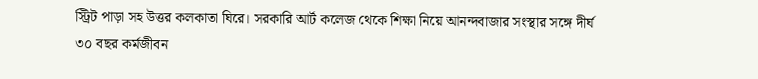স্ট্রিট পাড়া সহ উত্তর কলকাতা ঘিরে। সরকারি আর্ট কলেজ থেকে শিক্ষা নিয়ে আনন্দবাজার সংস্থার সঙ্গে দীর্ঘ ৩০ বছর কর্মজীবন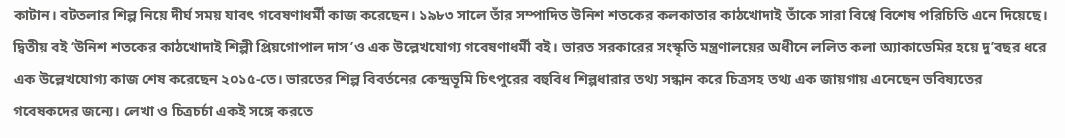কাটান। বটতলার শিল্প নিয়ে দীর্ঘ সময় যাবৎ গবেষণাধর্মী কাজ করেছেন। ১৯৮৩ সালে তাঁর সম্পাদিত উনিশ শতকের কলকাতার কাঠখোদাই তাঁকে সারা বিশ্বে বিশেষ পরিচিতি এনে দিয়েছে। দ্বিতীয় বই ‘উনিশ শতকের কাঠখোদাই শিল্পী প্রিয়গোপাল দাস’ও এক উল্লেখযোগ্য গবেষণাধর্মী বই। ভারত সরকারের সংস্কৃতি মন্ত্রণালয়ের অধীনে ললিত কলা অ্যাকাডেমির হয়ে দু’বছর ধরে এক উল্লেখযোগ্য কাজ শেষ করেছেন ২০১৫-তে। ভারতের শিল্প বিবর্তনের কেন্দ্রভূমি চিৎপুরের বহুবিধ শিল্পধারার তথ্য সন্ধান করে চিত্রসহ তথ্য এক জায়গায় এনেছেন ভবিষ্যতের গবেষকদের জন্যে। লেখা ও চিত্রচর্চা একই সঙ্গে করতে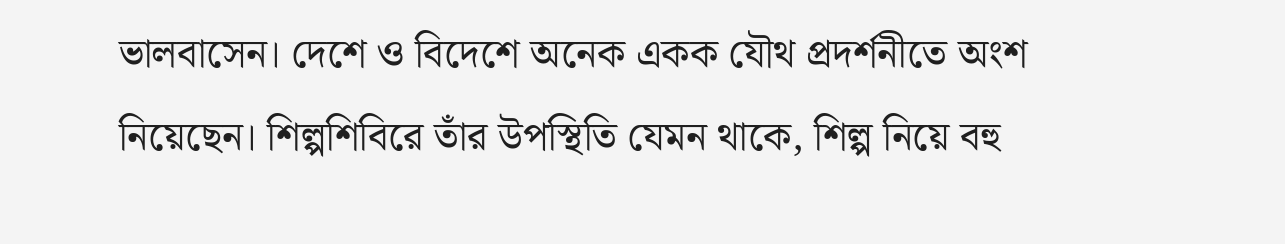ভালবাসেন। দেশে ও বিদেশে অনেক একক যৌথ প্রদর্শনীতে অংশ নিয়েছেন। শিল্পশিবিরে তাঁর উপস্থিতি যেমন থাকে, শিল্প নিয়ে বহু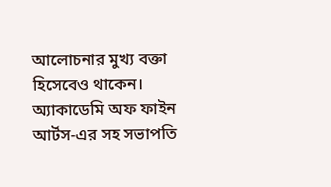আলোচনার মুখ্য বক্তা হিসেবেও থাকেন। অ্যাকাডেমি অফ ফাইন আর্টস-এর সহ সভাপতি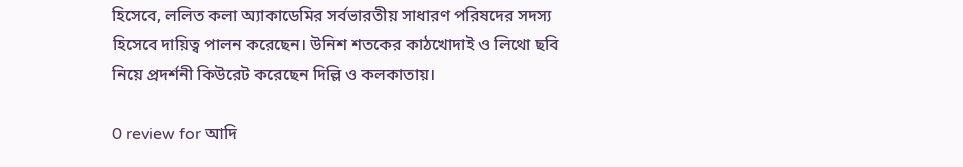হিসেবে, ললিত কলা অ্যাকাডেমির সর্বভারতীয় সাধারণ পরিষদের সদস্য হিসেবে দায়িত্ব পালন করেছেন। উনিশ শতকের কাঠখোদাই ও লিথো ছবি নিয়ে প্রদর্শনী কিউরেট করেছেন দিল্লি ও কলকাতায়।

0 review for আদি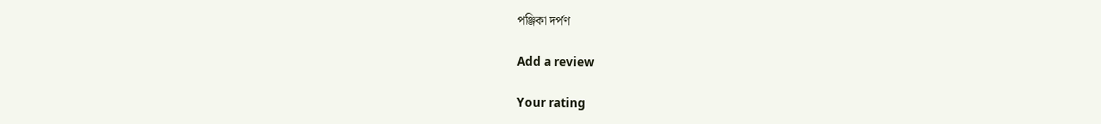পঞ্জিকা দর্পণ

Add a review

Your rating